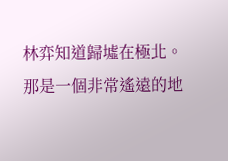林弈知道歸墟在極北。
那是一個非常遙遠的地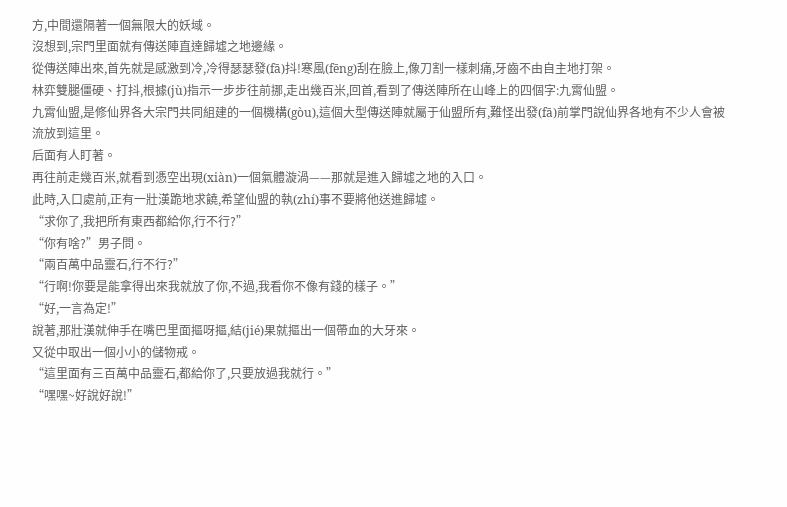方,中間還隔著一個無限大的妖域。
沒想到,宗門里面就有傳送陣直達歸墟之地邊緣。
從傳送陣出來,首先就是感激到冷,冷得瑟瑟發(fā)抖!寒風(fēng)刮在臉上,像刀割一樣刺痛,牙齒不由自主地打架。
林弈雙腿僵硬、打抖,根據(jù)指示一步步往前挪,走出幾百米,回首,看到了傳送陣所在山峰上的四個字:九霄仙盟。
九霄仙盟,是修仙界各大宗門共同組建的一個機構(gòu),這個大型傳送陣就屬于仙盟所有,難怪出發(fā)前掌門說仙界各地有不少人會被流放到這里。
后面有人盯著。
再往前走幾百米,就看到憑空出現(xiàn)一個氣體漩渦——那就是進入歸墟之地的入口。
此時,入口處前,正有一壯漢跪地求饒,希望仙盟的執(zhí)事不要將他送進歸墟。
“求你了,我把所有東西都給你,行不行?”
“你有啥?”男子問。
“兩百萬中品靈石,行不行?”
“行啊!你要是能拿得出來我就放了你,不過,我看你不像有錢的樣子。”
“好,一言為定!”
說著,那壯漢就伸手在嘴巴里面摳呀摳,結(jié)果就摳出一個帶血的大牙來。
又從中取出一個小小的儲物戒。
“這里面有三百萬中品靈石,都給你了,只要放過我就行。”
“嘿嘿~好說好說!”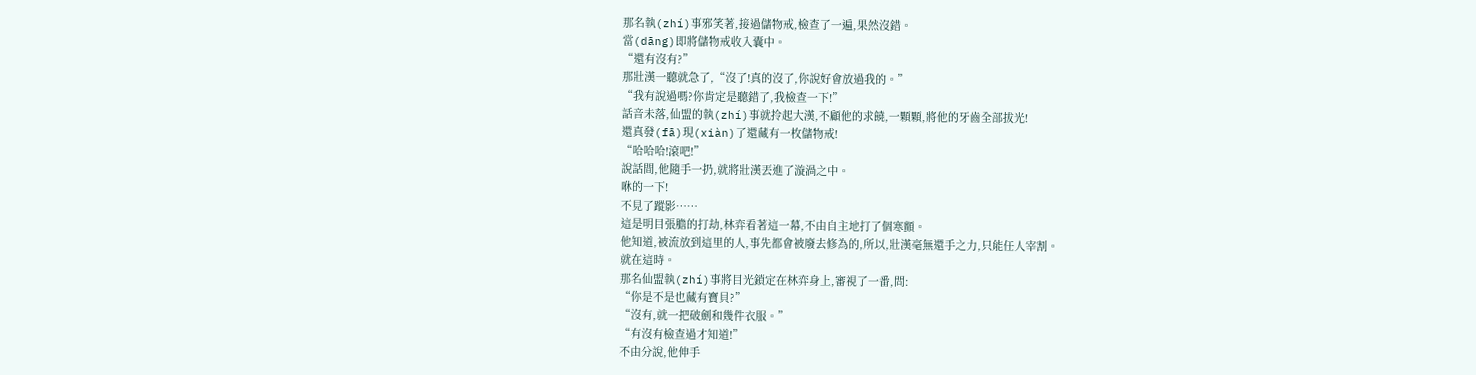那名執(zhí)事邪笑著,接過儲物戒,檢查了一遍,果然沒錯。
當(dāng)即將儲物戒收入囊中。
“還有沒有?”
那壯漢一聽就急了,“沒了!真的沒了,你說好會放過我的。”
“我有說過嗎?你肯定是聽錯了,我檢查一下!”
話音未落,仙盟的執(zhí)事就拎起大漢,不顧他的求饒,一顆顆,將他的牙齒全部拔光!
還真發(fā)現(xiàn)了還藏有一枚儲物戒!
“哈哈哈!滾吧!”
說話間,他隨手一扔,就將壯漢丟進了漩渦之中。
咻的一下!
不見了蹤影……
這是明目張膽的打劫,林弈看著這一幕,不由自主地打了個寒顫。
他知道,被流放到這里的人,事先都會被廢去修為的,所以,壯漢毫無還手之力,只能任人宰割。
就在這時。
那名仙盟執(zhí)事將目光鎖定在林弈身上,審視了一番,問:
“你是不是也藏有寶貝?”
“沒有,就一把破劍和幾件衣服。”
“有沒有檢查過才知道!”
不由分說,他伸手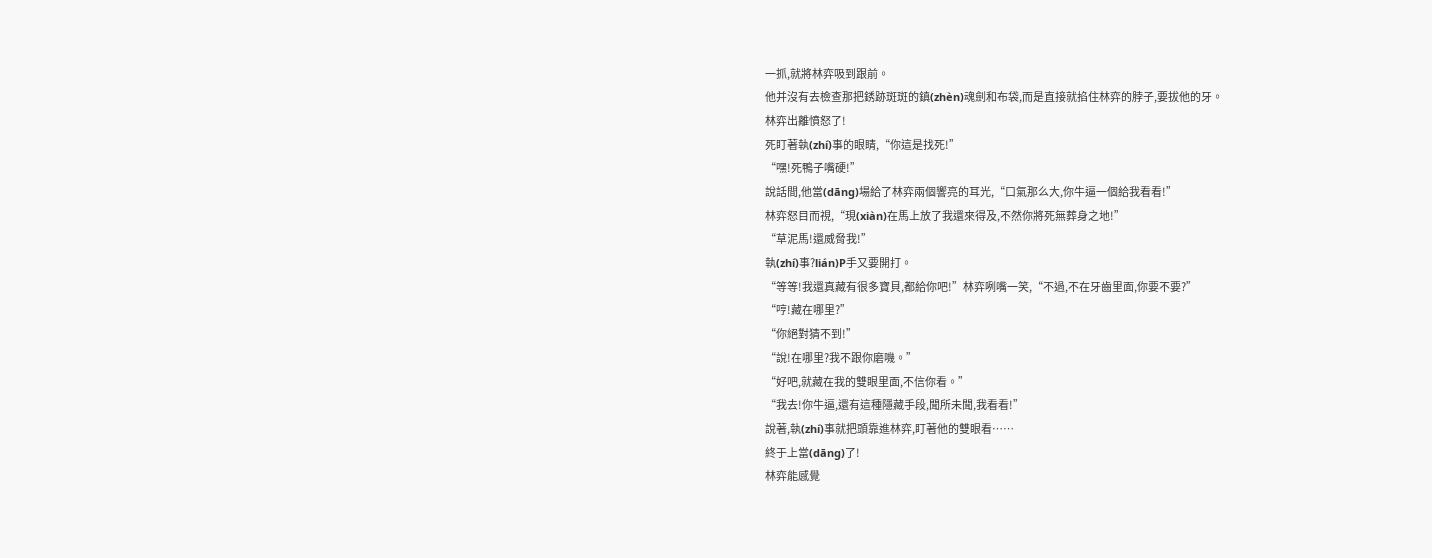一抓,就將林弈吸到跟前。
他并沒有去檢查那把銹跡斑斑的鎮(zhèn)魂劍和布袋,而是直接就掐住林弈的脖子,要拔他的牙。
林弈出離憤怒了!
死盯著執(zhí)事的眼睛,“你這是找死!”
“嘿!死鴨子嘴硬!”
說話間,他當(dāng)場給了林弈兩個響亮的耳光,“口氣那么大,你牛逼一個給我看看!”
林弈怒目而視,“現(xiàn)在馬上放了我還來得及,不然你將死無葬身之地!”
“草泥馬!還威脅我!”
執(zhí)事?lián)P手又要開打。
“等等!我還真藏有很多寶貝,都給你吧!”林弈咧嘴一笑,“不過,不在牙齒里面,你要不要?”
“哼!藏在哪里?”
“你絕對猜不到!”
“說!在哪里?我不跟你磨嘰。”
“好吧,就藏在我的雙眼里面,不信你看。”
“我去!你牛逼,還有這種隱藏手段,聞所未聞,我看看!”
說著,執(zhí)事就把頭靠進林弈,盯著他的雙眼看……
終于上當(dāng)了!
林弈能感覺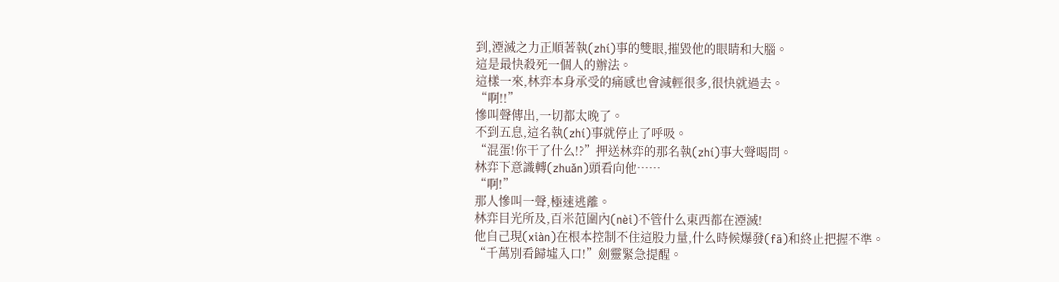到,湮滅之力正順著執(zhí)事的雙眼,摧毀他的眼睛和大腦。
這是最快殺死一個人的辦法。
這樣一來,林弈本身承受的痛感也會減輕很多,很快就過去。
“啊!!”
慘叫聲傳出,一切都太晚了。
不到五息,這名執(zhí)事就停止了呼吸。
“混蛋!你干了什么!?”押送林弈的那名執(zhí)事大聲喝問。
林弈下意識轉(zhuǎn)頭看向他……
“啊!”
那人慘叫一聲,極速逃離。
林弈目光所及,百米范圍內(nèi)不管什么東西都在湮滅!
他自己現(xiàn)在根本控制不住這股力量,什么時候爆發(fā)和終止把握不準。
“千萬別看歸墟入口!”劍靈緊急提醒。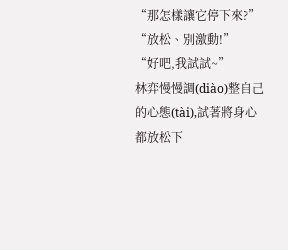“那怎樣讓它停下來?”
“放松、別激動!”
“好吧,我試試~”
林弈慢慢調(diào)整自己的心態(tài),試著將身心都放松下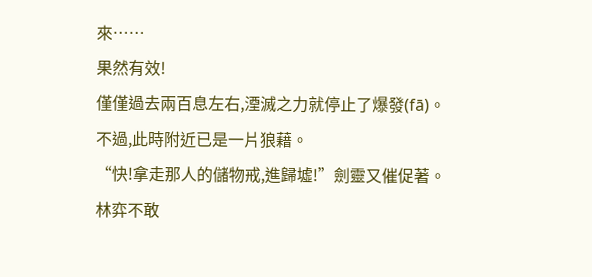來……
果然有效!
僅僅過去兩百息左右,湮滅之力就停止了爆發(fā)。
不過,此時附近已是一片狼藉。
“快!拿走那人的儲物戒,進歸墟!”劍靈又催促著。
林弈不敢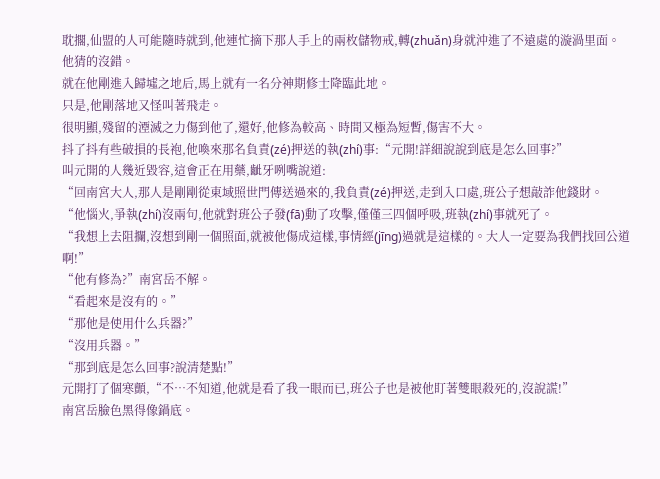耽擱,仙盟的人可能隨時就到,他連忙摘下那人手上的兩枚儲物戒,轉(zhuǎn)身就沖進了不遠處的漩渦里面。
他猜的沒錯。
就在他剛進入歸墟之地后,馬上就有一名分神期修士降臨此地。
只是,他剛落地又怪叫著飛走。
很明顯,殘留的湮滅之力傷到他了,還好,他修為較高、時間又極為短暫,傷害不大。
抖了抖有些破損的長袍,他喚來那名負責(zé)押送的執(zhí)事:“元開!詳細說說到底是怎么回事?”
叫元開的人幾近毀容,這會正在用藥,齜牙咧嘴說道:
“回南宮大人,那人是剛剛從東域照世門傳送過來的,我負責(zé)押送,走到入口處,班公子想敲詐他錢財。
“他惱火,爭執(zhí)沒兩句,他就對班公子發(fā)動了攻擊,僅僅三四個呼吸,班執(zhí)事就死了。
“我想上去阻攔,沒想到剛一個照面,就被他傷成這樣,事情經(jīng)過就是這樣的。大人一定要為我們找回公道啊!”
“他有修為?”南宮岳不解。
“看起來是沒有的。”
“那他是使用什么兵器?”
“沒用兵器。”
“那到底是怎么回事?說清楚點!”
元開打了個寒顫,“不…不知道,他就是看了我一眼而已,班公子也是被他盯著雙眼殺死的,沒說謊!”
南宮岳臉色黑得像鍋底。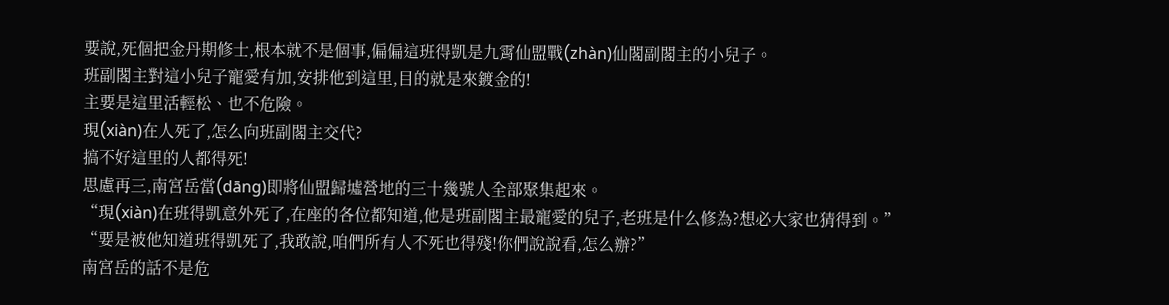要說,死個把金丹期修士,根本就不是個事,偏偏這班得凱是九霄仙盟戰(zhàn)仙閣副閣主的小兒子。
班副閣主對這小兒子寵愛有加,安排他到這里,目的就是來鍍金的!
主要是這里活輕松、也不危險。
現(xiàn)在人死了,怎么向班副閣主交代?
搞不好這里的人都得死!
思慮再三,南宮岳當(dāng)即將仙盟歸墟營地的三十幾號人全部聚集起來。
“現(xiàn)在班得凱意外死了,在座的各位都知道,他是班副閣主最寵愛的兒子,老班是什么修為?想必大家也猜得到。”
“要是被他知道班得凱死了,我敢說,咱們所有人不死也得殘!你們說說看,怎么辦?”
南宮岳的話不是危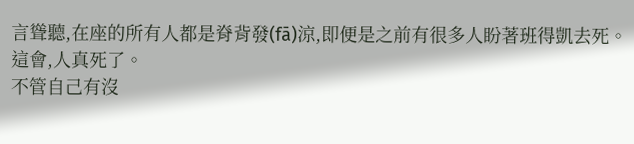言聳聽,在座的所有人都是脊背發(fā)涼,即便是之前有很多人盼著班得凱去死。
這會,人真死了。
不管自己有沒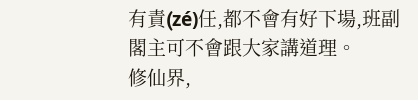有責(zé)任,都不會有好下場,班副閣主可不會跟大家講道理。
修仙界,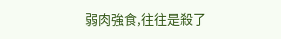弱肉強食,往往是殺了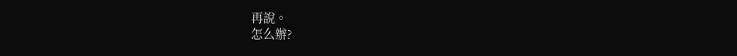再說。
怎么辦?